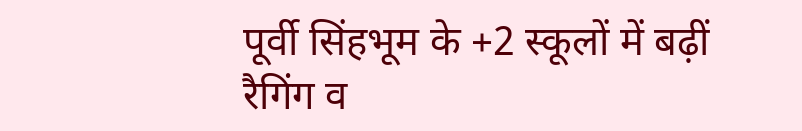पूर्वी सिंहभूम के +2 स्कूलों में बढ़ीं रैगिंग व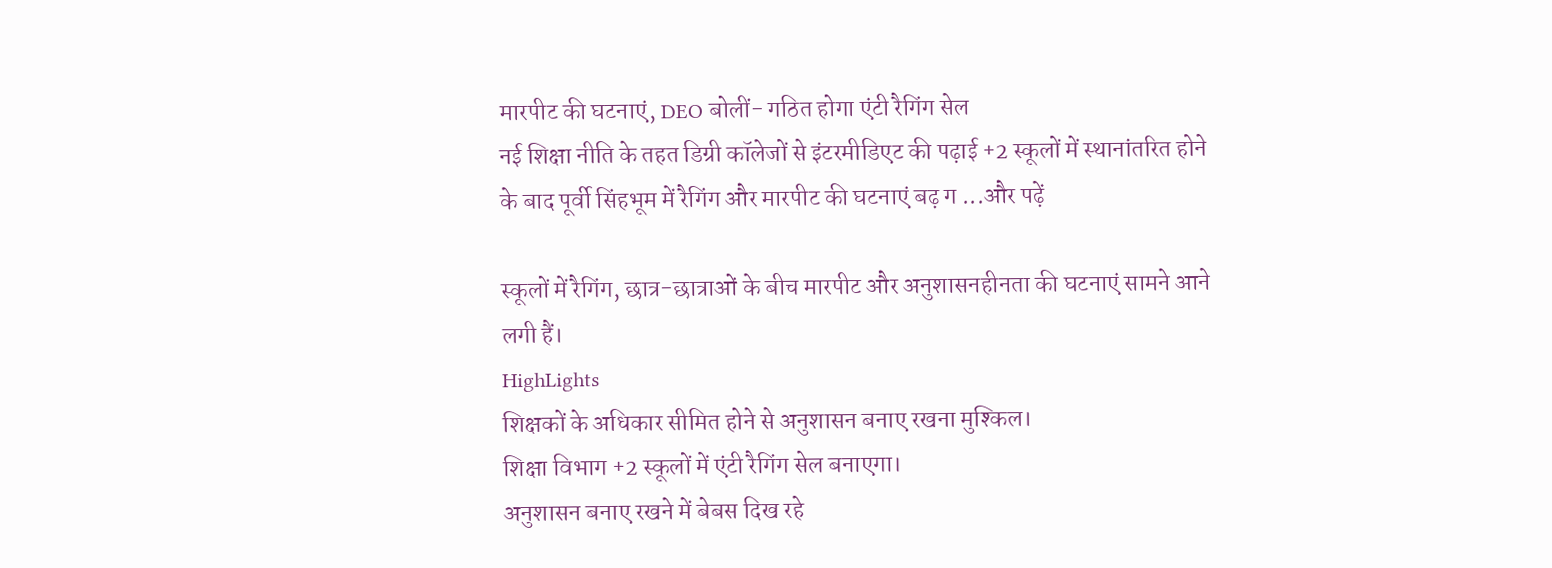मारपीट की घटनाएं, DEO बोलीं- गठित होगा एंटी रैगिंग सेल
नई शिक्षा नीति के तहत डिग्री कॉलेजों से इंटरमीडिएट की पढ़ाई +2 स्कूलों में स्थानांतरित होने के बाद पूर्वी सिंहभूम में रैगिंग और मारपीट की घटनाएं बढ़ ग ...और पढ़ें

स्कूलों में रैगिंग, छात्र-छात्राओं के बीच मारपीट और अनुशासनहीनता की घटनाएं सामने आने लगी हैं।
HighLights
शिक्षकों के अधिकार सीमित होने से अनुशासन बनाए रखना मुश्किल।
शिक्षा विभाग +2 स्कूलों में एंटी रैगिंग सेल बनाएगा।
अनुशासन बनाए रखने में बेबस दिख रहे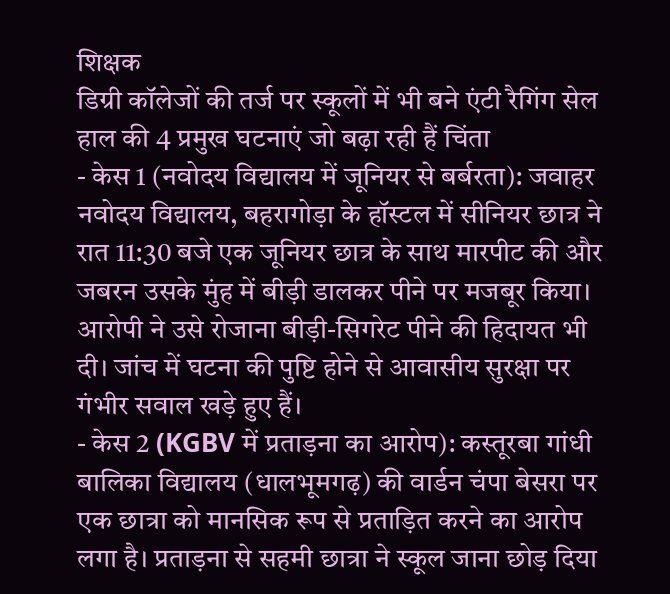शिक्षक
डिग्री कॉलेजों की तर्ज पर स्कूलों में भी बने एंटी रैगिंग सेल
हाल की 4 प्रमुख घटनाएं जो बढ़ा रही हैं चिंता
- केस 1 (नवोदय विद्यालय में जूनियर से बर्बरता): जवाहर नवोदय विद्यालय, बहरागोड़ा के हॉस्टल में सीनियर छात्र ने रात 11:30 बजे एक जूनियर छात्र के साथ मारपीट की और जबरन उसके मुंह में बीड़ी डालकर पीने पर मजबूर किया। आरोपी ने उसे रोजाना बीड़ी-सिगरेट पीने की हिदायत भी दी। जांच में घटना की पुष्टि होने से आवासीय सुरक्षा पर गंभीर सवाल खड़े हुए हैं।
- केस 2 (KGBV में प्रताड़ना का आरोप): कस्तूरबा गांधी बालिका विद्यालय (धालभूमगढ़) की वार्डन चंपा बेसरा पर एक छात्रा को मानसिक रूप से प्रताड़ित करने का आरोप लगा है। प्रताड़ना से सहमी छात्रा ने स्कूल जाना छोड़ दिया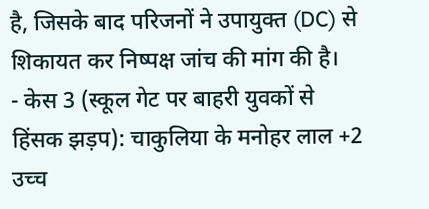है, जिसके बाद परिजनों ने उपायुक्त (DC) से शिकायत कर निष्पक्ष जांच की मांग की है।
- केस 3 (स्कूल गेट पर बाहरी युवकों से हिंसक झड़प): चाकुलिया के मनोहर लाल +2 उच्च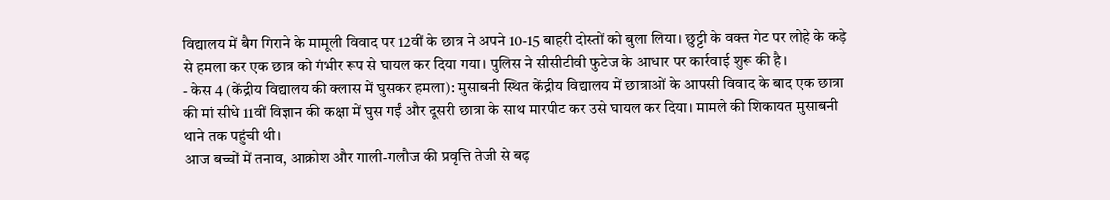विद्यालय में बैग गिराने के मामूली विवाद पर 12वीं के छात्र ने अपने 10-15 बाहरी दोस्तों को बुला लिया। छुट्टी के वक्त गेट पर लोहे के कड़े से हमला कर एक छात्र को गंभीर रूप से घायल कर दिया गया। पुलिस ने सीसीटीवी फुटेज के आधार पर कार्रवाई शुरू की है।
- केस 4 (केंद्रीय विद्यालय की क्लास में घुसकर हमला): मुसाबनी स्थित केंद्रीय विद्यालय में छात्राओं के आपसी विवाद के बाद एक छात्रा की मां सीधे 11वीं विज्ञान की कक्षा में घुस गईं और दूसरी छात्रा के साथ मारपीट कर उसे घायल कर दिया। मामले की शिकायत मुसाबनी थाने तक पहुंची थी।
आज बच्चों में तनाव, आक्रोश और गाली-गलौज की प्रवृत्ति तेजी से बढ़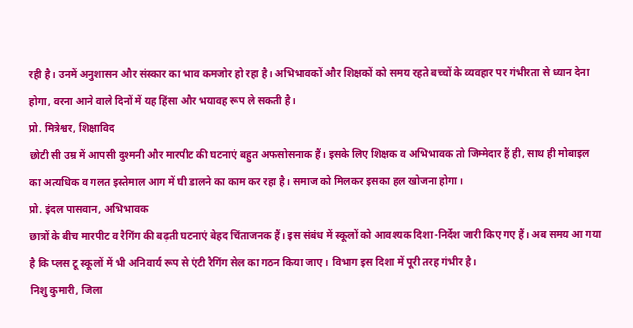रही है। उनमें अनुशासन और संस्कार का भाव कमजोर हो रहा है। अभिभावकों और शिक्षकों को समय रहते बच्चों के व्यवहार पर गंभीरता से ध्यान देना होगा, वरना आने वाले दिनों में यह हिंसा और भयावह रूप ले सकती है।
प्रो. मित्रेश्वर, शिक्षाविद
छोटी सी उम्र में आपसी दुश्मनी और मारपीट की घटनाएं बहुत अफसोसनाक हैं। इसके लिए शिक्षक व अभिभावक तो जिम्मेदार हैं ही, साथ ही मोबाइल का अत्यधिक व गलत इस्तेमाल आग में घी डालने का काम कर रहा है। समाज को मिलकर इसका हल खोजना होगा।
प्रो. इंदल पासवान, अभिभावक
छात्रों के बीच मारपीट व रैगिंग की बढ़ती घटनाएं बेहद चिंताजनक हैं। इस संबंध में स्कूलों को आवश्यक दिशा-निर्देश जारी किए गए हैं। अब समय आ गया है कि प्लस टू स्कूलों में भी अनिवार्य रूप से एंटी रैगिंग सेल का गठन किया जाए। विभाग इस दिशा में पूरी तरह गंभीर है।
निशु कुमारी, जिला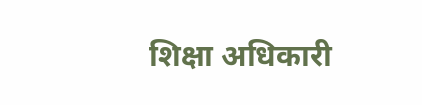शिक्षा अधिकारी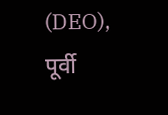(DEO), पूर्वी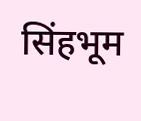सिंहभूम